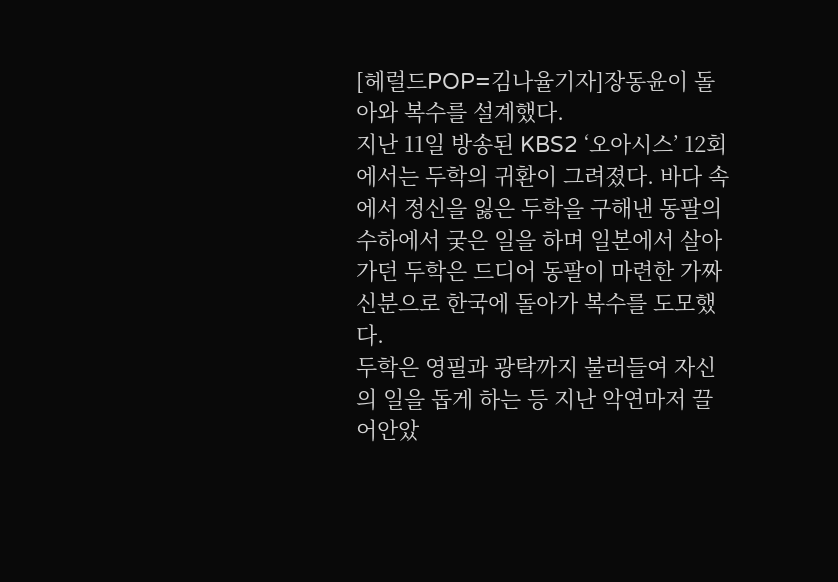[헤럴드POP=김나율기자]장동윤이 돌아와 복수를 설계했다.
지난 11일 방송된 KBS2 ‘오아시스’ 12회에서는 두학의 귀환이 그려졌다. 바다 속에서 정신을 잃은 두학을 구해낸 동팔의 수하에서 궂은 일을 하며 일본에서 살아가던 두학은 드디어 동팔이 마련한 가짜 신분으로 한국에 돌아가 복수를 도모했다.
두학은 영필과 광탁까지 불러들여 자신의 일을 돕게 하는 등 지난 악연마저 끌어안았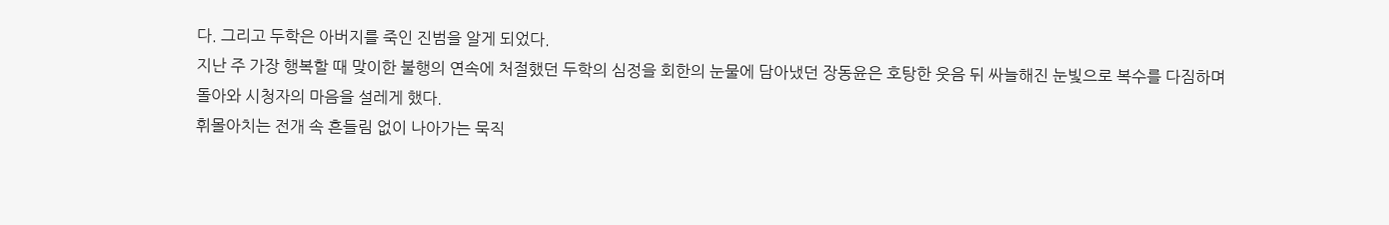다. 그리고 두학은 아버지를 죽인 진범을 알게 되었다.
지난 주 가장 행복할 때 맞이한 불행의 연속에 처절했던 두학의 심정을 회한의 눈물에 담아냈던 장동윤은 호탕한 웃음 뒤 싸늘해진 눈빛으로 복수를 다짐하며 돌아와 시청자의 마음을 설레게 했다.
휘몰아치는 전개 속 흔들림 없이 나아가는 묵직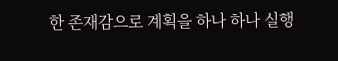한 존재감으로 계획을 하나 하나 실행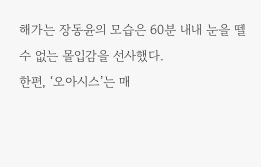해가는 장동윤의 모습은 60분 내내 눈을 뗄 수 없는 몰입감을 선사했다.
한편, ‘오아시스’는 매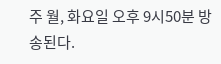주 월, 화요일 오후 9시50분 방송된다.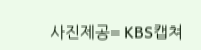사진제공= KBS캡쳐